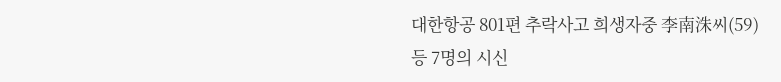대한항공 801편 추락사고 희생자중 李南洙씨(59)
등 7명의 시신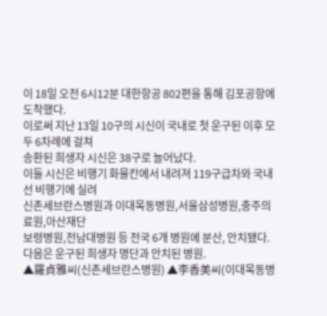이 18일 오전 6시12분 대한항공 802편을 통해 김포공항에
도착했다.
이로써 지난 13일 10구의 시신이 국내로 첫 운구된 이후 모두 6차례에 걸쳐
송환된 희생자 시신은 38구로 늘어났다.
이들 시신은 비행기 화물칸에서 내려져 119구급차와 국내선 비행기에 실려
신촌세브란스병원과 이대목동병원,서울삼성병원,충주의료원,아산재단
보령병원,전남대병원 등 전국 6개 병원에 분산, 안치됐다.
다음은 운구된 희생자 명단과 안치된 병원.
▲羅貞雅씨(신촌세브란스병원) ▲李香美씨(이대목동병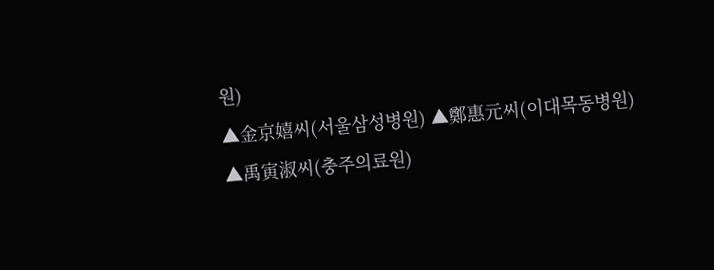원)
▲金京嬉씨(서울삼성병원) ▲鄭惠元씨(이대목동병원)
▲禹寅淑씨(충주의료원)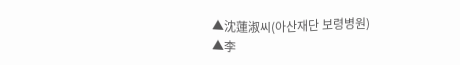▲沈蓮淑씨(아산재단 보령병원)
▲李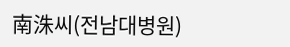南洙씨(전남대병원)